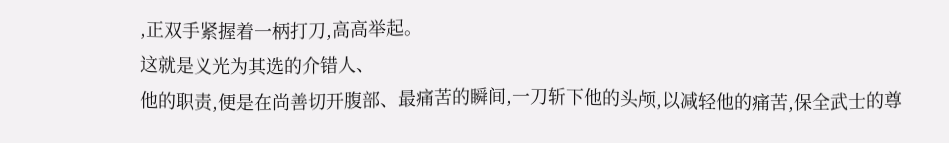,正双手紧握着一柄打刀,高高举起。
这就是义光为其选的介错人、
他的职责,便是在尚善切开腹部、最痛苦的瞬间,一刀斩下他的头颅,以减轻他的痛苦,保全武士的尊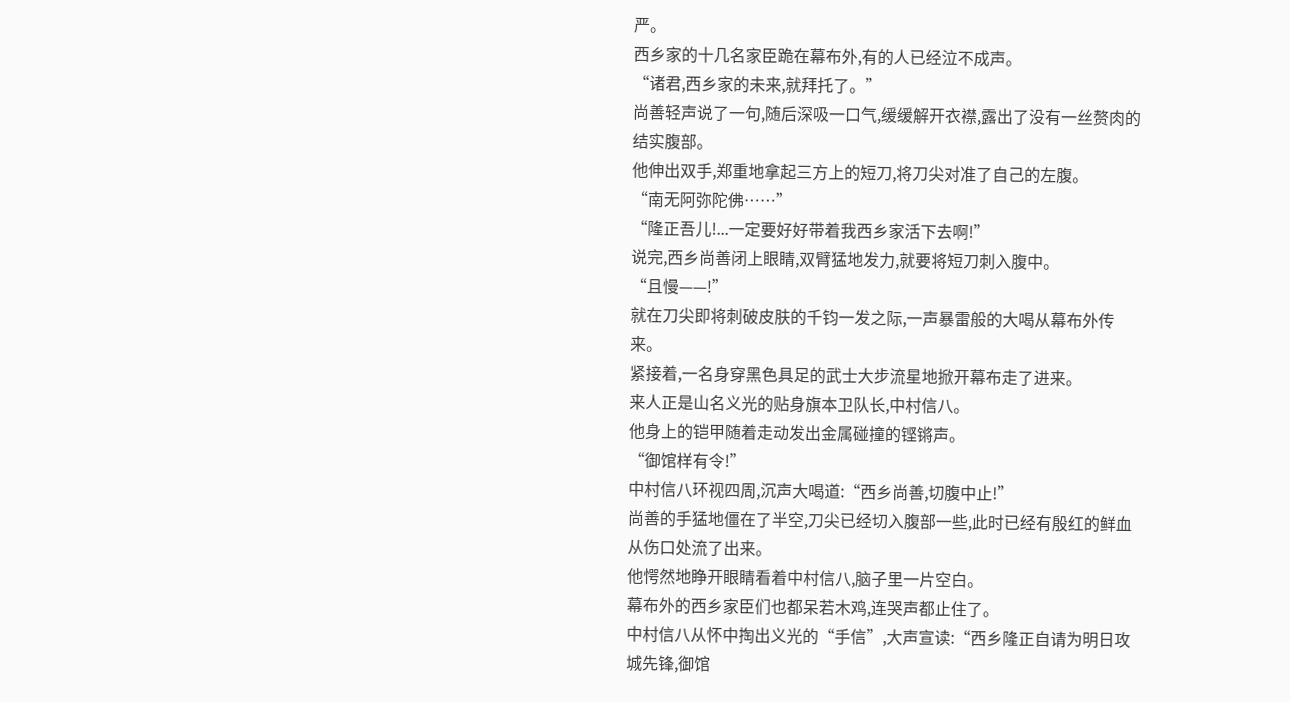严。
西乡家的十几名家臣跪在幕布外,有的人已经泣不成声。
“诸君,西乡家的未来,就拜托了。”
尚善轻声说了一句,随后深吸一口气,缓缓解开衣襟,露出了没有一丝赘肉的结实腹部。
他伸出双手,郑重地拿起三方上的短刀,将刀尖对准了自己的左腹。
“南无阿弥陀佛……”
“隆正吾儿!...一定要好好带着我西乡家活下去啊!”
说完,西乡尚善闭上眼睛,双臂猛地发力,就要将短刀刺入腹中。
“且慢——!”
就在刀尖即将刺破皮肤的千钧一发之际,一声暴雷般的大喝从幕布外传来。
紧接着,一名身穿黑色具足的武士大步流星地掀开幕布走了进来。
来人正是山名义光的贴身旗本卫队长,中村信八。
他身上的铠甲随着走动发出金属碰撞的铿锵声。
“御馆样有令!”
中村信八环视四周,沉声大喝道:“西乡尚善,切腹中止!”
尚善的手猛地僵在了半空,刀尖已经切入腹部一些,此时已经有殷红的鲜血从伤口处流了出来。
他愕然地睁开眼睛看着中村信八,脑子里一片空白。
幕布外的西乡家臣们也都呆若木鸡,连哭声都止住了。
中村信八从怀中掏出义光的“手信”,大声宣读:“西乡隆正自请为明日攻城先锋,御馆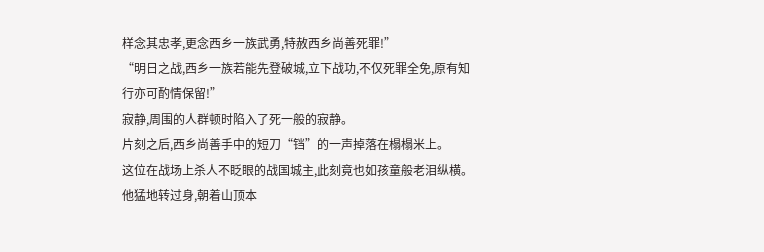样念其忠孝,更念西乡一族武勇,特赦西乡尚善死罪!”
“明日之战,西乡一族若能先登破城,立下战功,不仅死罪全免,原有知行亦可酌情保留!”
寂静,周围的人群顿时陷入了死一般的寂静。
片刻之后,西乡尚善手中的短刀“铛”的一声掉落在榻榻米上。
这位在战场上杀人不眨眼的战国城主,此刻竟也如孩童般老泪纵横。
他猛地转过身,朝着山顶本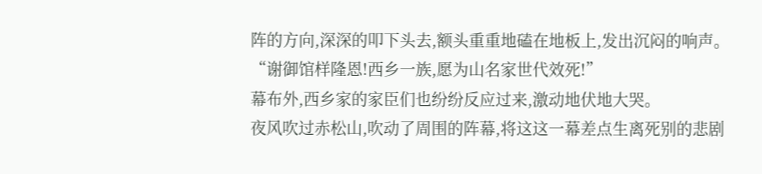阵的方向,深深的叩下头去,额头重重地磕在地板上,发出沉闷的响声。
“谢御馆样隆恩!西乡一族,愿为山名家世代效死!”
幕布外,西乡家的家臣们也纷纷反应过来,激动地伏地大哭。
夜风吹过赤松山,吹动了周围的阵幕,将这这一幕差点生离死别的悲剧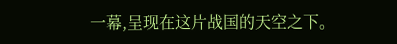一幕,呈现在这片战国的天空之下。